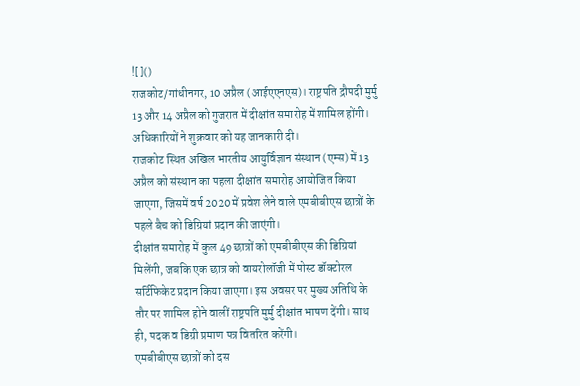![]()
राजकोट/गांधीनगर, 10 अप्रैल (आईएएनएस)। राष्ट्रपति द्रौपदी मुर्मु 13 और 14 अप्रैल को गुजरात में दीक्षांत समारोह में शामिल होंगी। अधिकारियों ने शुक्रवार को यह जानकारी दी।
राजकोट स्थित अखिल भारतीय आयुर्विज्ञान संस्थान (एम्स) में 13 अप्रैल को संस्थान का पहला दीक्षांत समारोह आयोजित किया जाएगा, जिसमें वर्ष 2020 में प्रवेश लेने वाले एमबीबीएस छात्रों के पहले बैच को डिग्रियां प्रदान की जाएंगी।
दीक्षांत समारोह में कुल 49 छात्रों को एमबीबीएस की डिग्रियां मिलेंगी, जबकि एक छात्र को वायरोलॉजी में पोस्ट डॉक्टोरल सर्टिफिकेट प्रदान किया जाएगा। इस अवसर पर मुख्य अतिथि के तौर पर शामिल होने वालीं राष्ट्रपति मुर्मु दीक्षांत भाषण देंगी। साथ ही, पदक व डिग्री प्रमाण पत्र वितरित करेंगी।
एमबीबीएस छात्रों को दस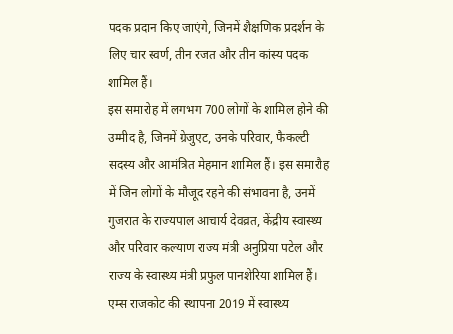पदक प्रदान किए जाएंगे, जिनमें शैक्षणिक प्रदर्शन के लिए चार स्वर्ण, तीन रजत और तीन कांस्य पदक शामिल हैं।
इस समारोह में लगभग 700 लोगों के शामिल होने की उम्मीद है, जिनमें ग्रेजुएट, उनके परिवार, फैकल्टी सदस्य और आमंत्रित मेहमान शामिल हैं। इस समारौह में जिन लोगों के मौजूद रहने की संभावना है, उनमें गुजरात के राज्यपाल आचार्य देवव्रत, केंद्रीय स्वास्थ्य और परिवार कल्याण राज्य मंत्री अनुप्रिया पटेल और राज्य के स्वास्थ्य मंत्री प्रफुल पानशेरिया शामिल हैं।
एम्स राजकोट की स्थापना 2019 में स्वास्थ्य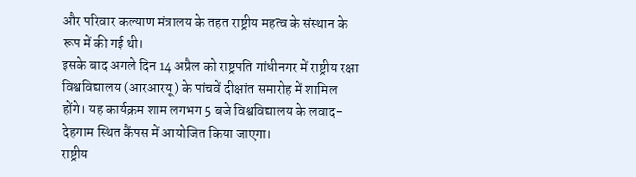और परिवार कल्याण मंत्रालय के तहत राष्ट्रीय महत्व के संस्थान के रूप में की गई थी।
इसके बाद अगले दिन 14 अप्रैल को राष्ट्रपति गांधीनगर में राष्ट्रीय रक्षा विश्वविद्यालय (आरआरयू) के पांचवें दीक्षांत समारोह में शामिल होंगे। यह कार्यक्रम शाम लगभग 5 बजे विश्वविद्यालय के लवाद-देहगाम स्थित कैंपस में आयोजित किया जाएगा।
राष्ट्रीय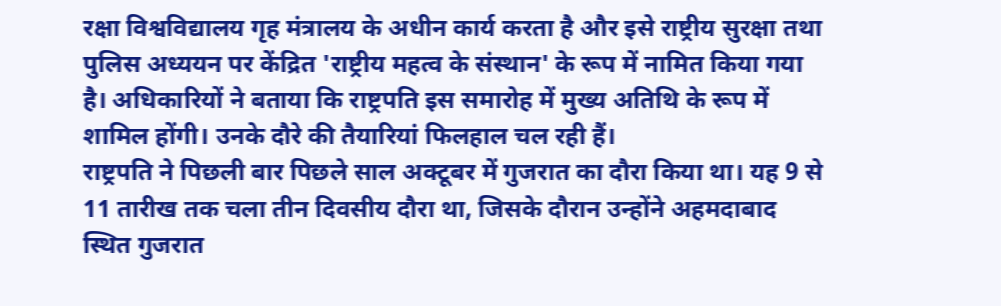रक्षा विश्वविद्यालय गृह मंत्रालय के अधीन कार्य करता है और इसे राष्ट्रीय सुरक्षा तथा पुलिस अध्ययन पर केंद्रित 'राष्ट्रीय महत्व के संस्थान' के रूप में नामित किया गया है। अधिकारियों ने बताया कि राष्ट्रपति इस समारोह में मुख्य अतिथि के रूप में शामिल होंगी। उनके दौरे की तैयारियां फिलहाल चल रही हैं।
राष्ट्रपति ने पिछली बार पिछले साल अक्टूबर में गुजरात का दौरा किया था। यह 9 से 11 तारीख तक चला तीन दिवसीय दौरा था, जिसके दौरान उन्होंने अहमदाबाद स्थित गुजरात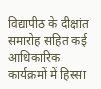विद्यापीठ के दीक्षांत समारोह सहित कई आधिकारिक कार्यक्रमों में हिस्सा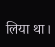लिया था।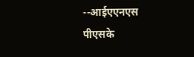--आईएएनएस
पीएसके